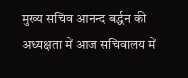मुख्य सचिव आनन्द बर्द्धन की अध्यक्षता में आज सचिवालय में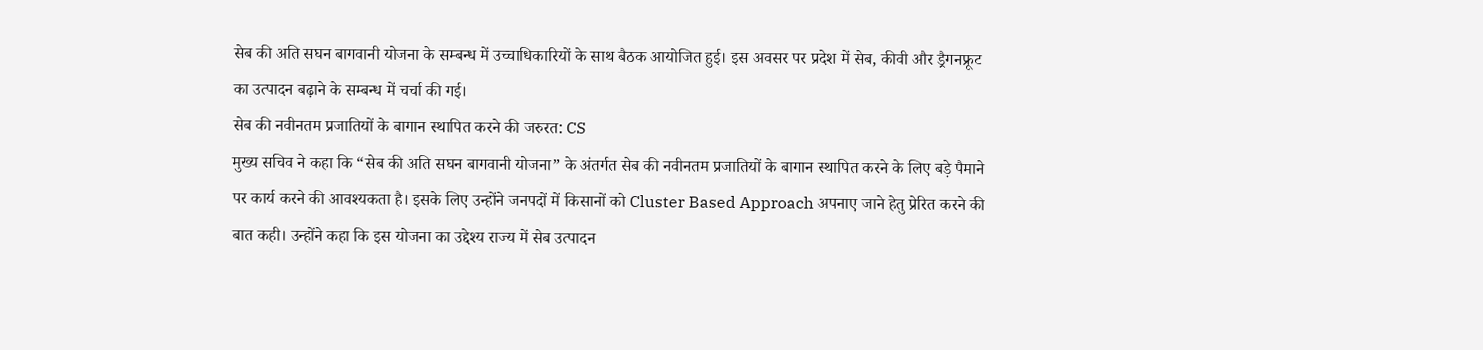सेब की अति सघन बागवानी योजना के सम्बन्ध में उच्चाधिकारियों के साथ बैठक आयोजित हुई। इस अवसर पर प्रदेश में सेब, कीवी और ड्रैगनफ्रूट का उत्पादन बढ़ाने के सम्बन्ध में चर्चा की गई।
सेब की नवीनतम प्रजातियों के बागान स्थापित करने की जरुरत: CS
मुख्य सचिव ने कहा कि “सेब की अति सघन बागवानी योजना” के अंतर्गत सेब की नवीनतम प्रजातियों के बागान स्थापित करने के लिए बड़े पैमाने पर कार्य करने की आवश्यकता है। इसके लिए उन्होंने जनपदों में किसानों को Cluster Based Approach अपनाए जाने हेतु प्रेरित करने की बात कही। उन्होंने कहा कि इस योजना का उद्देश्य राज्य में सेब उत्पादन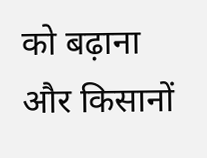को बढ़ाना और किसानों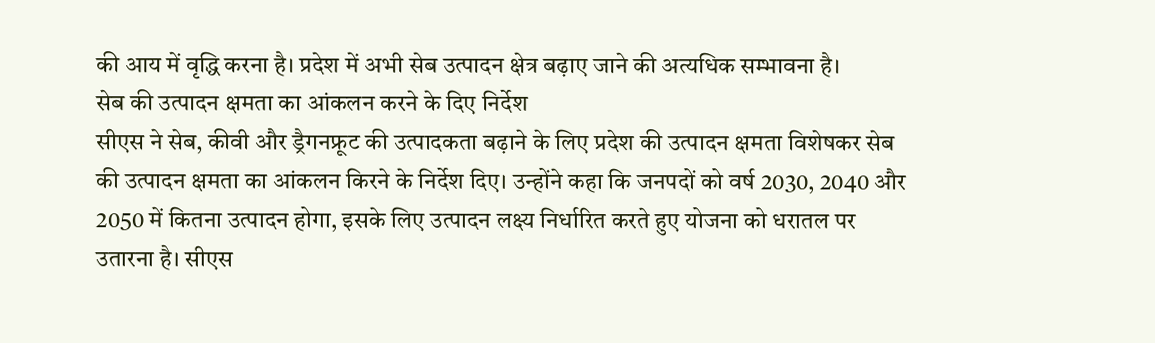की आय में वृद्धि करना है। प्रदेश में अभी सेब उत्पादन क्षेत्र बढ़ाए जाने की अत्यधिक सम्भावना है।
सेब की उत्पादन क्षमता का आंकलन करने के दिए निर्देश
सीएस ने सेब, कीवी और ड्रैगनफ्रूट की उत्पादकता बढ़ाने के लिए प्रदेश की उत्पादन क्षमता विशेषकर सेब की उत्पादन क्षमता का आंकलन किरने के निर्देश दिए। उन्होंने कहा कि जनपदों को वर्ष 2030, 2040 और 2050 में कितना उत्पादन होगा, इसके लिए उत्पादन लक्ष्य निर्धारित करते हुए योजना को धरातल पर उतारना है। सीएस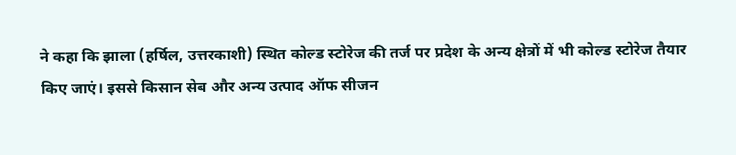ने कहा कि झाला (हर्षिल, उत्तरकाशी) स्थित कोल्ड स्टोरेज की तर्ज पर प्रदेश के अन्य क्षेत्रों में भी कोल्ड स्टोरेज तैयार किए जाएं। इससे किसान सेब और अन्य उत्पाद ऑफ सीजन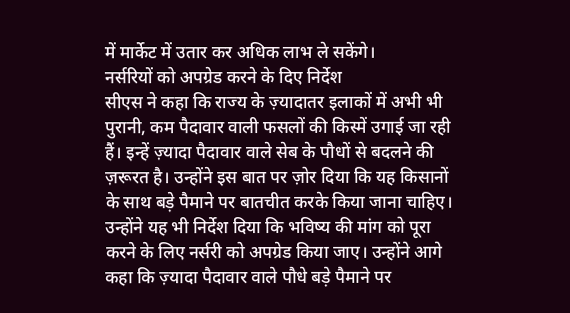में मार्केट में उतार कर अधिक लाभ ले सकेंगे।
नर्सरियों को अपग्रेड करने के दिए निर्देश
सीएस ने कहा कि राज्य के ज़्यादातर इलाकों में अभी भी पुरानी, कम पैदावार वाली फसलों की किस्में उगाई जा रही हैं। इन्हें ज़्यादा पैदावार वाले सेब के पौधों से बदलने की ज़रूरत है। उन्होंने इस बात पर ज़ोर दिया कि यह किसानों के साथ बड़े पैमाने पर बातचीत करके किया जाना चाहिए। उन्होंने यह भी निर्देश दिया कि भविष्य की मांग को पूरा करने के लिए नर्सरी को अपग्रेड किया जाए। उन्होंने आगे कहा कि ज़्यादा पैदावार वाले पौधे बड़े पैमाने पर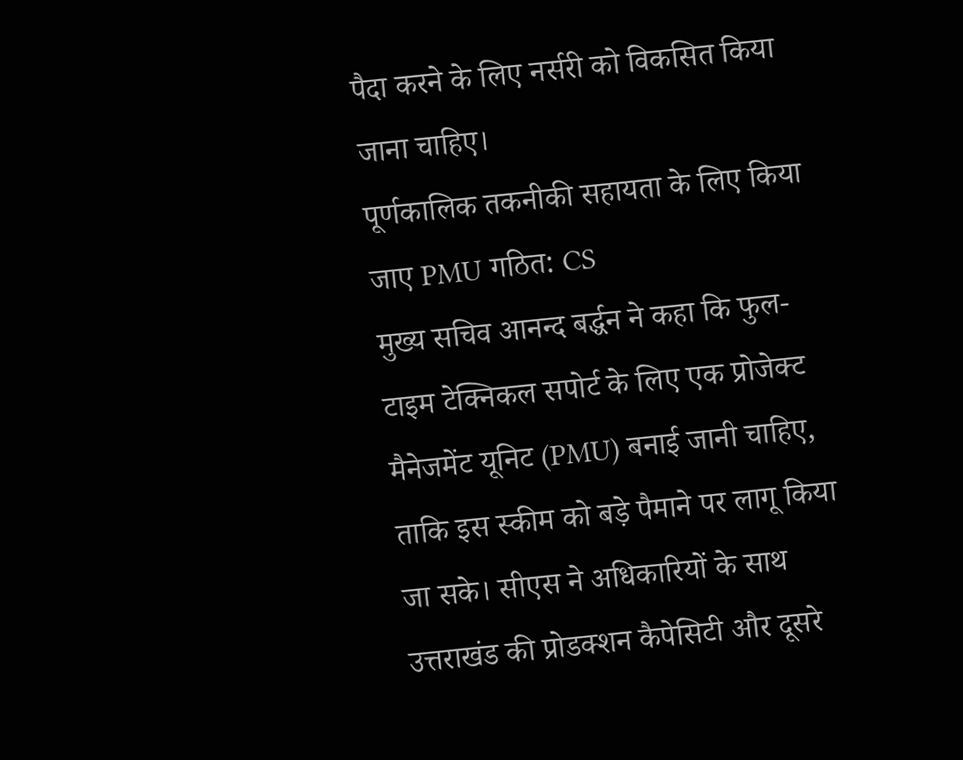पैदा करने के लिए नर्सरी को विकसित किया जाना चाहिए।
पूर्णकालिक तकनीकी सहायता के लिए किया जाए PMU गठित: CS
मुख्य सचिव आनन्द बर्द्धन ने कहा कि फुल-टाइम टेक्निकल सपोर्ट के लिए एक प्रोजेक्ट मैनेजमेंट यूनिट (PMU) बनाई जानी चाहिए, ताकि इस स्कीम को बड़े पैमाने पर लागू किया जा सके। सीएस ने अधिकारियों के साथ उत्तराखंड की प्रोडक्शन कैपेसिटी और दूसरे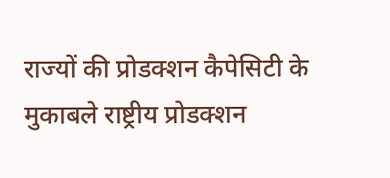राज्यों की प्रोडक्शन कैपेसिटी के मुकाबले राष्ट्रीय प्रोडक्शन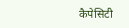कैपेसिटी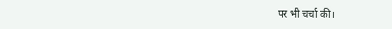पर भी चर्चा की।